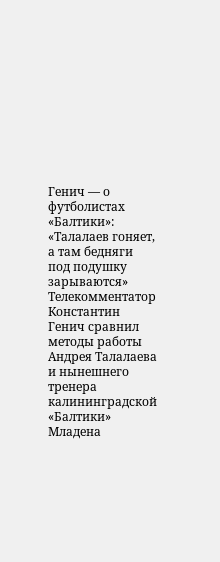Генич — о футболистах «Балтики»: «Талалаев гоняет, а там бедняги под подушку зарываются»
Телекомментатор Константин Генич сравнил методы работы Андрея Талалаева и нынешнего тренера калининградской «Балтики» Младена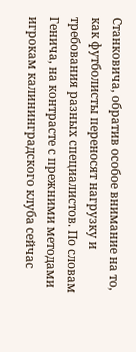Станковича, обратив особое внимание на то, как футболисты переносят нагрузку и требования разных специалистов. По словам Генича, на контрасте с прежними методами игрокам калининградского клуба сейчас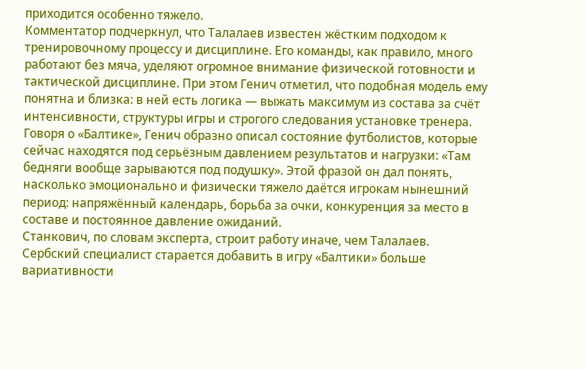приходится особенно тяжело.
Комментатор подчеркнул, что Талалаев известен жёстким подходом к тренировочному процессу и дисциплине. Его команды, как правило, много работают без мяча, уделяют огромное внимание физической готовности и тактической дисциплине. При этом Генич отметил, что подобная модель ему понятна и близка: в ней есть логика — выжать максимум из состава за счёт интенсивности, структуры игры и строгого следования установке тренера.
Говоря о «Балтике», Генич образно описал состояние футболистов, которые сейчас находятся под серьёзным давлением результатов и нагрузки: «Там бедняги вообще зарываются под подушку». Этой фразой он дал понять, насколько эмоционально и физически тяжело даётся игрокам нынешний период: напряжённый календарь, борьба за очки, конкуренция за место в составе и постоянное давление ожиданий.
Станкович, по словам эксперта, строит работу иначе, чем Талалаев. Сербский специалист старается добавить в игру «Балтики» больше вариативности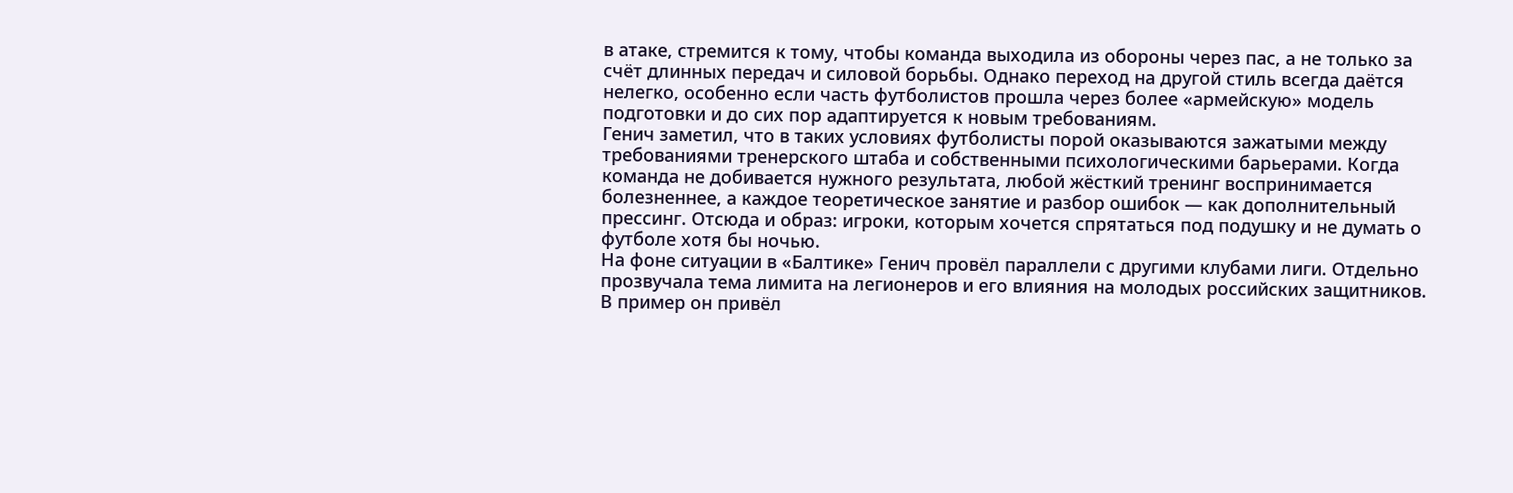в атаке, стремится к тому, чтобы команда выходила из обороны через пас, а не только за счёт длинных передач и силовой борьбы. Однако переход на другой стиль всегда даётся нелегко, особенно если часть футболистов прошла через более «армейскую» модель подготовки и до сих пор адаптируется к новым требованиям.
Генич заметил, что в таких условиях футболисты порой оказываются зажатыми между требованиями тренерского штаба и собственными психологическими барьерами. Когда команда не добивается нужного результата, любой жёсткий тренинг воспринимается болезненнее, а каждое теоретическое занятие и разбор ошибок — как дополнительный прессинг. Отсюда и образ: игроки, которым хочется спрятаться под подушку и не думать о футболе хотя бы ночью.
На фоне ситуации в «Балтике» Генич провёл параллели с другими клубами лиги. Отдельно прозвучала тема лимита на легионеров и его влияния на молодых российских защитников. В пример он привёл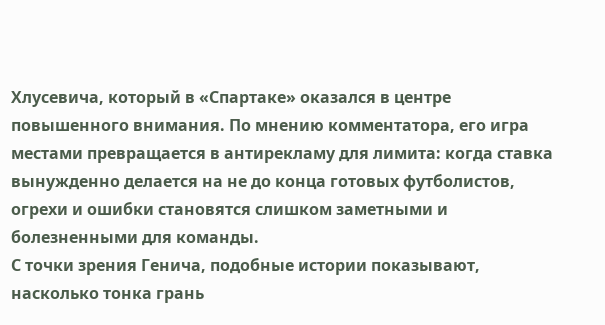Хлусевича, который в «Спартаке» оказался в центре повышенного внимания. По мнению комментатора, его игра местами превращается в антирекламу для лимита: когда ставка вынужденно делается на не до конца готовых футболистов, огрехи и ошибки становятся слишком заметными и болезненными для команды.
С точки зрения Генича, подобные истории показывают, насколько тонка грань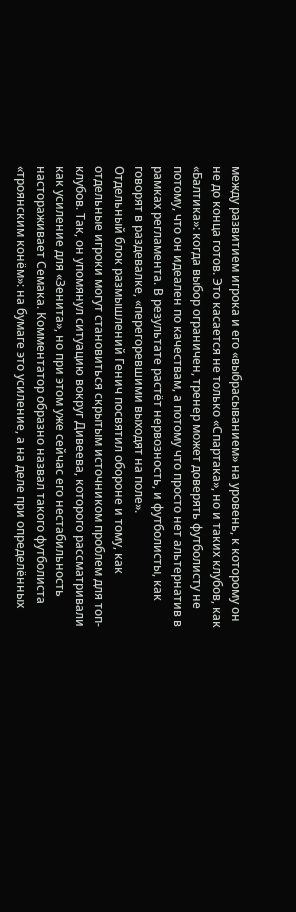между развитием игрока и его «выбрасыванием» на уровень, к которому он не до конца готов. Это касается не только «Спартака», но и таких клубов, как «Балтика»: когда выбор ограничен, тренер может доверять футболисту не потому, что он идеален по качествам, а потому что просто нет альтернатив в рамках регламента. В результате растёт нервозность, и футболисты, как говорят в раздевалке, «перегоревшими выходят на поле».
Отдельный блок размышлений Генич посвятил обороне и тому, как отдельные игроки могут становиться скрытым источником проблем для топ-клубов. Так, он упомянул ситуацию вокруг Дивеева, которого рассматривали как усиление для «Зенита», но при этом уже сейчас его нестабильность настораживает Семака. Комментатор образно назвал такого футболиста «троянским конём»: на бумаге это усиление, а на деле при определённых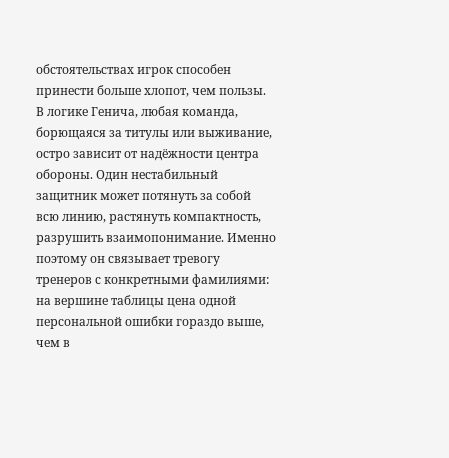обстоятельствах игрок способен принести больше хлопот, чем пользы.
В логике Генича, любая команда, борющаяся за титулы или выживание, остро зависит от надёжности центра обороны. Один нестабильный защитник может потянуть за собой всю линию, растянуть компактность, разрушить взаимопонимание. Именно поэтому он связывает тревогу тренеров с конкретными фамилиями: на вершине таблицы цена одной персональной ошибки гораздо выше, чем в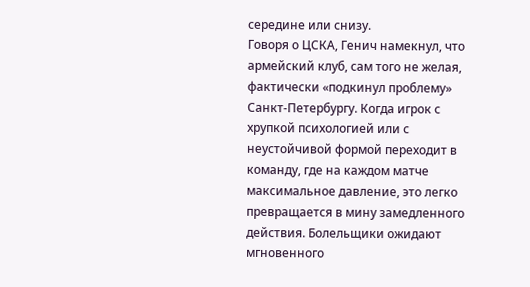середине или снизу.
Говоря о ЦСКА, Генич намекнул, что армейский клуб, сам того не желая, фактически «подкинул проблему» Санкт-Петербургу. Когда игрок с хрупкой психологией или с неустойчивой формой переходит в команду, где на каждом матче максимальное давление, это легко превращается в мину замедленного действия. Болельщики ожидают мгновенного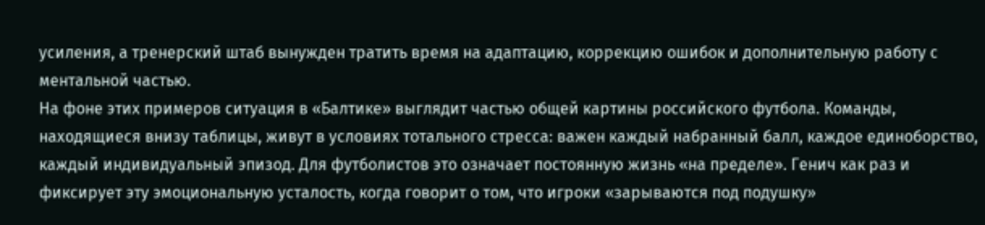усиления, а тренерский штаб вынужден тратить время на адаптацию, коррекцию ошибок и дополнительную работу с ментальной частью.
На фоне этих примеров ситуация в «Балтике» выглядит частью общей картины российского футбола. Команды, находящиеся внизу таблицы, живут в условиях тотального стресса: важен каждый набранный балл, каждое единоборство, каждый индивидуальный эпизод. Для футболистов это означает постоянную жизнь «на пределе». Генич как раз и фиксирует эту эмоциональную усталость, когда говорит о том, что игроки «зарываются под подушку»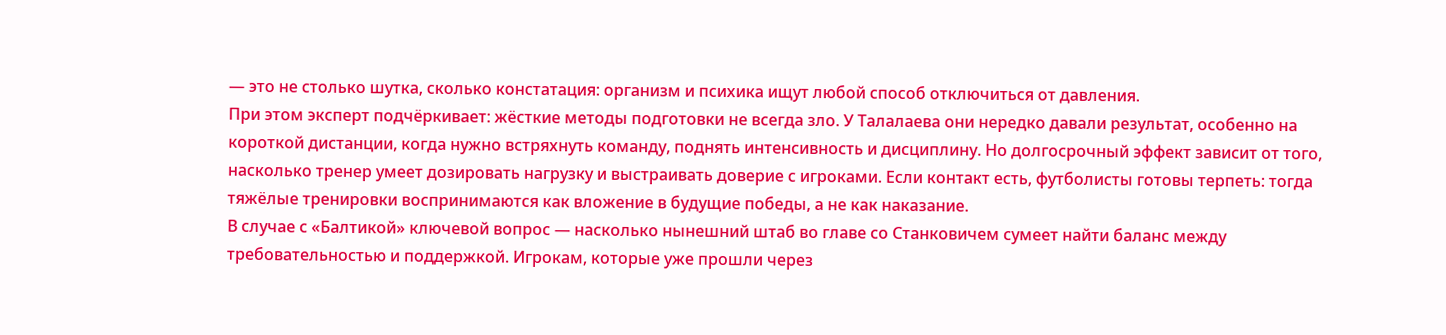— это не столько шутка, сколько констатация: организм и психика ищут любой способ отключиться от давления.
При этом эксперт подчёркивает: жёсткие методы подготовки не всегда зло. У Талалаева они нередко давали результат, особенно на короткой дистанции, когда нужно встряхнуть команду, поднять интенсивность и дисциплину. Но долгосрочный эффект зависит от того, насколько тренер умеет дозировать нагрузку и выстраивать доверие с игроками. Если контакт есть, футболисты готовы терпеть: тогда тяжёлые тренировки воспринимаются как вложение в будущие победы, а не как наказание.
В случае с «Балтикой» ключевой вопрос — насколько нынешний штаб во главе со Станковичем сумеет найти баланс между требовательностью и поддержкой. Игрокам, которые уже прошли через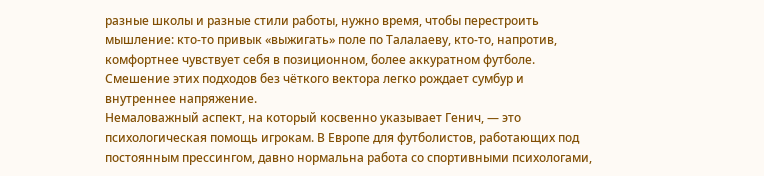разные школы и разные стили работы, нужно время, чтобы перестроить мышление: кто-то привык «выжигать» поле по Талалаеву, кто-то, напротив, комфортнее чувствует себя в позиционном, более аккуратном футболе. Смешение этих подходов без чёткого вектора легко рождает сумбур и внутреннее напряжение.
Немаловажный аспект, на который косвенно указывает Генич, — это психологическая помощь игрокам. В Европе для футболистов, работающих под постоянным прессингом, давно нормальна работа со спортивными психологами,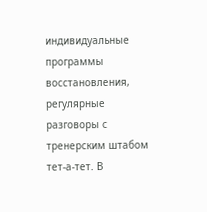индивидуальные программы восстановления, регулярные разговоры с тренерским штабом тет-а-тет. В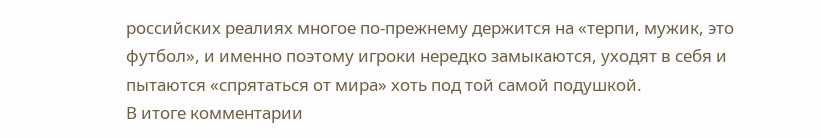российских реалиях многое по‑прежнему держится на «терпи, мужик, это футбол», и именно поэтому игроки нередко замыкаются, уходят в себя и пытаются «спрятаться от мира» хоть под той самой подушкой.
В итоге комментарии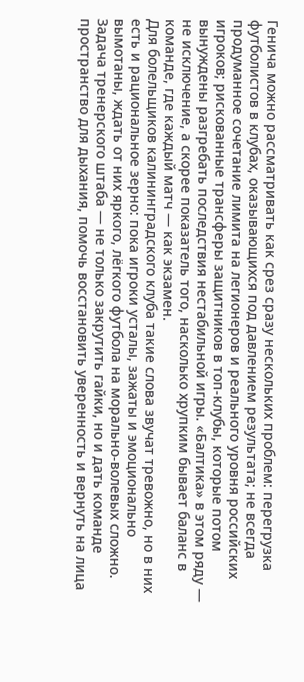Генича можно рассматривать как срез сразу нескольких проблем: перегрузка футболистов в клубах, оказывающихся под давлением результата; не всегда продуманное сочетание лимита на легионеров и реального уровня российских игроков; рискованные трансферы защитников в топ-клубы, которые потом вынуждены разгребать последствия нестабильной игры. «Балтика» в этом ряду — не исключение, а скорее показатель того, насколько хрупким бывает баланс в команде, где каждый матч — как экзамен.
Для болельщиков калининградского клуба такие слова звучат тревожно, но в них есть и рациональное зерно: пока игроки усталы, зажаты и эмоционально вымотаны, ждать от них яркого, лёгкого футбола на морально‑волевых сложно. Задача тренерского штаба — не только закрутить гайки, но и дать команде пространство для дыхания, помочь восстановить уверенность и вернуть на лица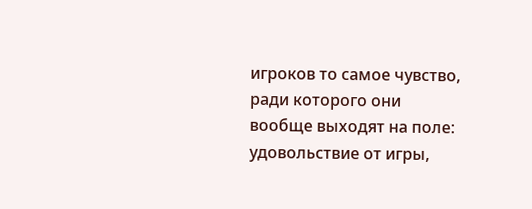игроков то самое чувство, ради которого они вообще выходят на поле: удовольствие от игры,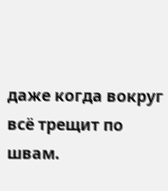даже когда вокруг всё трещит по швам.